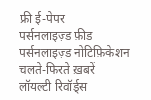फ्री ई-पेपर
पर्सनलाइज़्ड फ़ीड
पर्सनलाइज़्ड नोटिफ़िकेशन
चलते-फिरते ख़बरें
लॉयल्टी रिवॉर्ड्स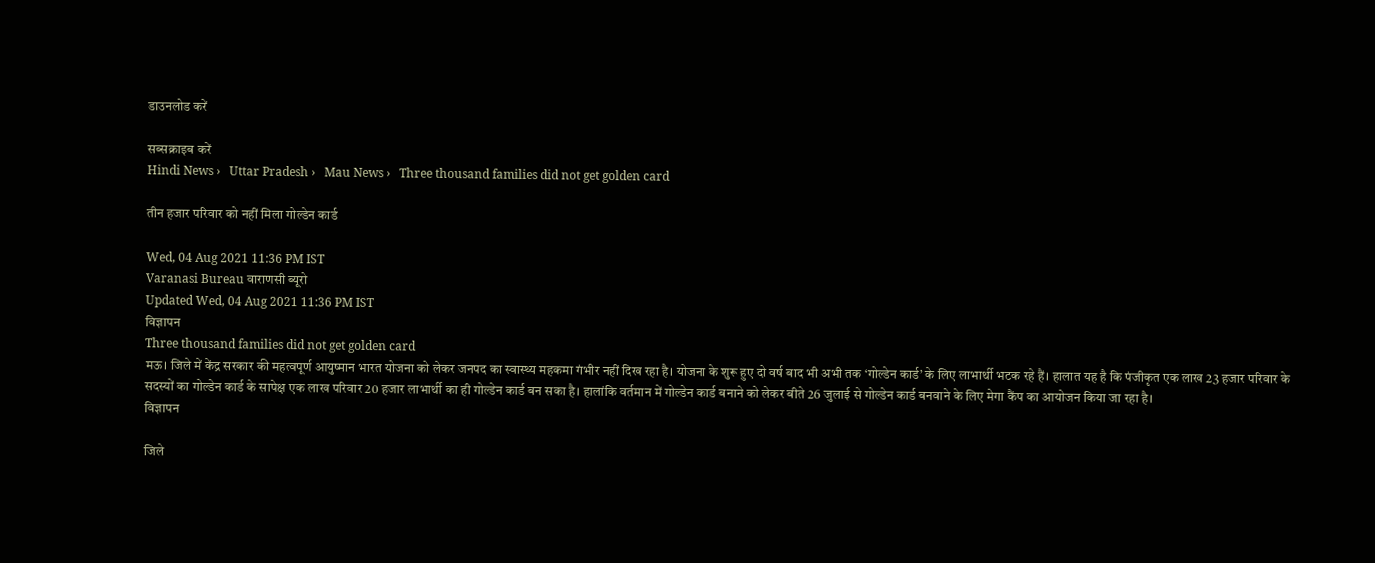डाउनलोड करें

सब्सक्राइब करें
Hindi News ›   Uttar Pradesh ›   Mau News ›   Three thousand families did not get golden card

तीन हजार परिवार को नहीं मिला गोल्डेन कार्ड

Wed, 04 Aug 2021 11:36 PM IST
Varanasi Bureau वाराणसी ब्यूरो
Updated Wed, 04 Aug 2021 11:36 PM IST
विज्ञापन
Three thousand families did not get golden card
मऊ। जिले में केंद्र सरकार की महत्वपूर्ण आयुष्मान भारत योजना को लेकर जनपद का स्वास्थ्य महकमा गंभीर नहीं दिख रहा है। योजना के शुरू हुए दो वर्ष बाद भी अभी तक ‘गोल्डेन कार्ड’ के लिए लाभार्थी भटक रहे हैं। हालात यह है कि पंजीकृत एक लाख 23 हजार परिवार के सदस्यों का गोल्डेन कार्ड के सापेक्ष एक लाख परिवार 20 हजार लाभार्थी का ही गोल्डेन कार्ड बन सका है। हालांकि वर्तमान में गोल्डेन कार्ड बनाने को लेकर बीते 26 जुलाई से गोल्डेन कार्ड बनवाने के लिए मेगा कैंप का आयोजन किया जा रहा है।
विज्ञापन

जिले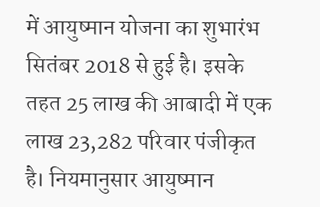में आयुष्मान योजना का शुभारंभ सितंबर 2018 से हुई है। इसके तहत 25 लाख की आबादी में एक लाख 23,282 परिवार पंजीकृत है। नियमानुसार आयुष्मान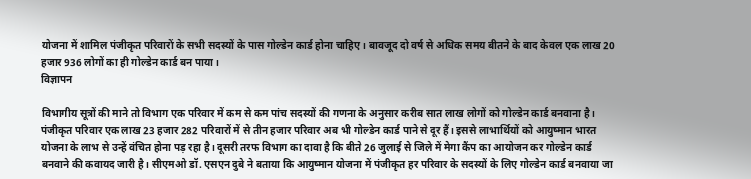योजना में शामिल पंजीकृत परिवारों के सभी सदस्यों के पास गोल्डेन कार्ड होना चाहिए। बावजूद दो वर्ष से अधिक समय बीतने के बाद केवल एक लाख 20 हजार 936 लोगों का ही गोल्डेन कार्ड बन पाया।
विज्ञापन

विभागीय सूत्रों की माने तो विभाग एक परिवार में कम से कम पांच सदस्यों की गणना के अनुसार करीब सात लाख लोगों को गोल्डेन कार्ड बनवाना है। पंजीकृत परिवार एक लाख 23 हजार 282 परिवारों में से तीन हजार परिवार अब भी गोल्डेन कार्ड पाने से दूर हैं। इससे लाभार्थियों को आयुष्मान भारत योजना के लाभ से उन्हें वंचित होना पड़ रहा है। दूसरी तरफ विभाग का दावा है कि बीते 26 जुलाई से जिले में मेगा कैंप का आयोजन कर गोल्डेन कार्ड बनवाने की कवायद जारी है। सीएमओ डॉ. एसएन दुबे ने बताया कि आयुष्मान योजना में पंजीकृत हर परिवार के सदस्यों के लिए गोल्डेन कार्ड बनवाया जा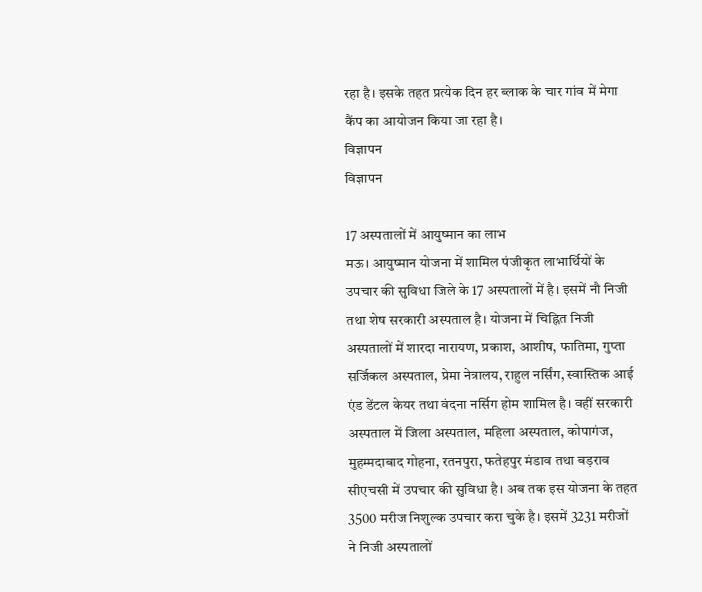रहा है। इसके तहत प्रत्येक दिन हर ब्लाक के चार गांव में मेगा कैंप का आयोजन किया जा रहा है।
विज्ञापन
विज्ञापन

17 अस्पतालों में आयुष्मान का लाभ
मऊ। आयुष्मान योजना में शामिल पंजीकृत लाभार्थियों के उपचार की सुविधा जिले के 17 अस्पतालों में है। इसमें नौ निजी तथा शेष सरकारी अस्पताल है। योजना में चिह्नित निजी अस्पतालों में शारदा नारायण, प्रकाश, आशीष, फातिमा, गुप्ता सर्जिकल अस्पताल, प्रेमा नेत्रालय, राहुल नर्सिंग, स्वास्तिक आई एंड डेंटल केयर तथा वंदना नर्सिग होम शामिल है। वहीं सरकारी अस्पताल में जिला अस्पताल, महिला अस्पताल, कोपागंज, मुहम्मदाबाद गोहना, रतनपुरा, फतेहपुर मंडाव तथा बड़राव सीएचसी में उपचार की सुविधा है। अब तक इस योजना के तहत 3500 मरीज निशुल्क उपचार करा चुके है। इसमें 3231 मरीजों ने निजी अस्पतालों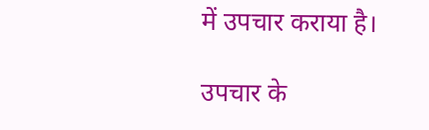में उपचार कराया है।

उपचार के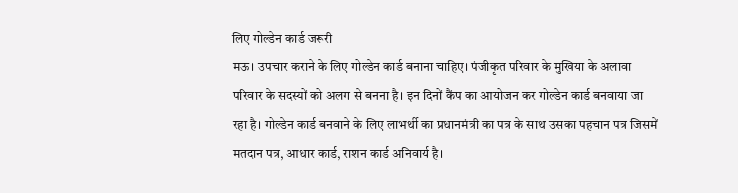लिए गोल्डेन कार्ड जरूरी
मऊ। उपचार कराने के लिए गोल्डेन कार्ड बनाना चाहिए। पंजीकृत परिवार के मुखिया के अलावा परिवार के सदस्यों को अलग से बनना है। इन दिनों कैंप का आयोजन कर गोल्डेन कार्ड बनवाया जा रहा है। गोल्डेन कार्ड बनवाने के लिए लाभर्थी का प्रधानमंत्री का पत्र के साथ उसका पहचान पत्र जिसमें मतदान पत्र, आधार कार्ड, राशन कार्ड अनिवार्य है।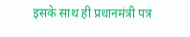इसके साथ ही प्रधानमंत्री पत्र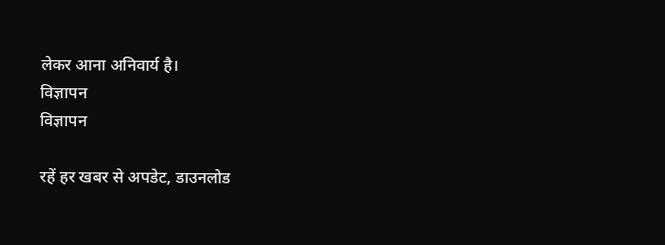लेकर आना अनिवार्य है।
विज्ञापन
विज्ञापन

रहें हर खबर से अपडेट, डाउनलोड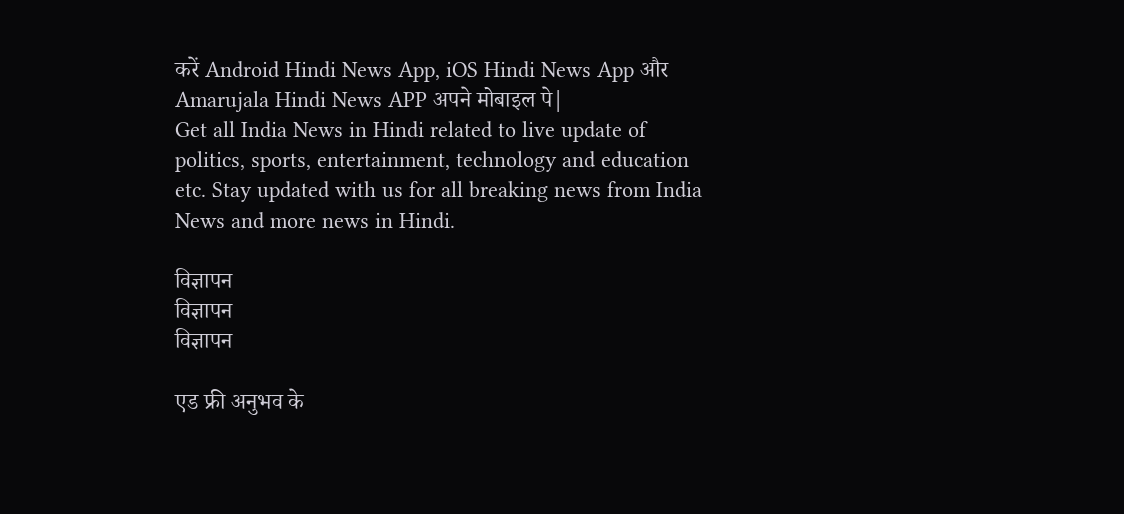करें Android Hindi News App, iOS Hindi News App और Amarujala Hindi News APP अपने मोबाइल पे|
Get all India News in Hindi related to live update of politics, sports, entertainment, technology and education etc. Stay updated with us for all breaking news from India News and more news in Hindi.

विज्ञापन
विज्ञापन
विज्ञापन

एड फ्री अनुभव के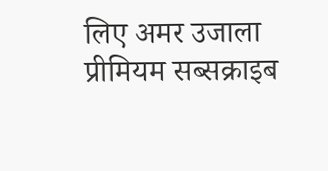लिए अमर उजाला प्रीमियम सब्सक्राइब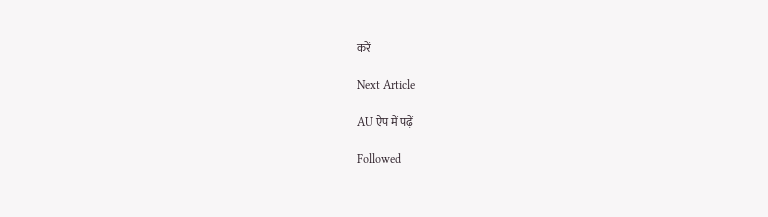करें

Next Article

AU ऐप में पढ़ें

Followed